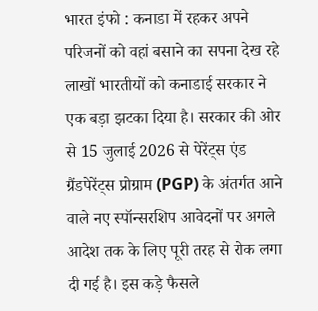भारत इंफो : कनाडा में रहकर अपने परिजनों को वहां बसाने का सपना देख रहे लाखों भारतीयों को कनाडाई सरकार ने एक बड़ा झटका दिया है। सरकार की ओर से 15 जुलाई 2026 से पेरेंट्स एंड ग्रैंडपेरेंट्स प्रोग्राम (PGP) के अंतर्गत आने वाले नए स्पॉन्सरशिप आवेदनों पर अगले आदेश तक के लिए पूरी तरह से रोक लगा दी गई है। इस कड़े फैसले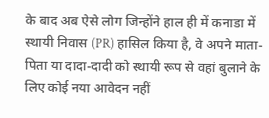के बाद अब ऐसे लोग जिन्होंने हाल ही में कनाडा में स्थायी निवास (PR) हासिल किया है, वे अपने माता-पिता या दादा-दादी को स्थायी रूप से वहां बुलाने के लिए कोई नया आवेदन नहीं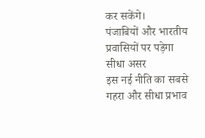कर सकेंगे।
पंजाबियों और भारतीय प्रवासियों पर पड़ेगा सीधा असर
इस नई नीति का सबसे गहरा और सीधा प्रभाव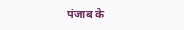पंजाब के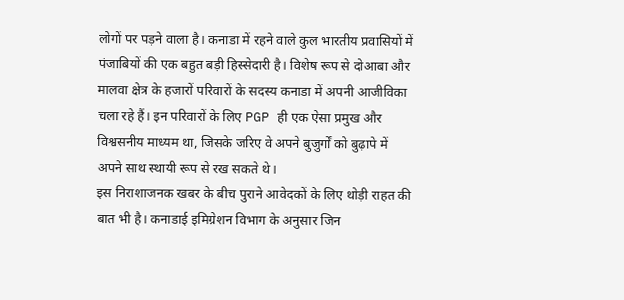लोगों पर पड़ने वाला है। कनाडा में रहने वाले कुल भारतीय प्रवासियों में पंजाबियों की एक बहुत बड़ी हिस्सेदारी है। विशेष रूप से दोआबा और मालवा क्षेत्र के हजारों परिवारों के सदस्य कनाडा में अपनी आजीविका चला रहे हैं। इन परिवारों के लिए PGP ही एक ऐसा प्रमुख और विश्वसनीय माध्यम था, जिसके जरिए वे अपने बुजुर्गों को बुढ़ापे में अपने साथ स्थायी रूप से रख सकते थे।
इस निराशाजनक खबर के बीच पुराने आवेदकों के लिए थोड़ी राहत की बात भी है। कनाडाई इमिग्रेशन विभाग के अनुसार जिन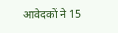आवेदकों ने 15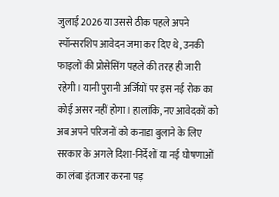जुलाई 2026 या उससे ठीक पहले अपने स्पॉन्सरशिप आवेदन जमा कर दिए थे, उनकी फाइलों की प्रोसेसिंग पहले की तरह ही जारी रहेगी। यानी पुरानी अर्जियों पर इस नई रोक का कोई असर नहीं होगा। हालांकि, नए आवेदकों को अब अपने परिजनों को कनाडा बुलाने के लिए सरकार के अगले दिशा-निर्देशों या नई घोषणाओं का लंबा इंतजार करना पड़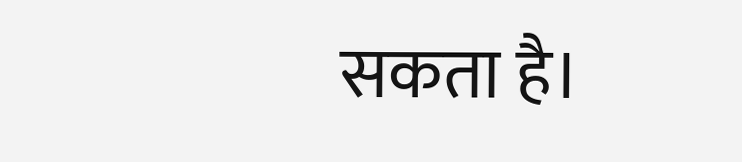सकता है।